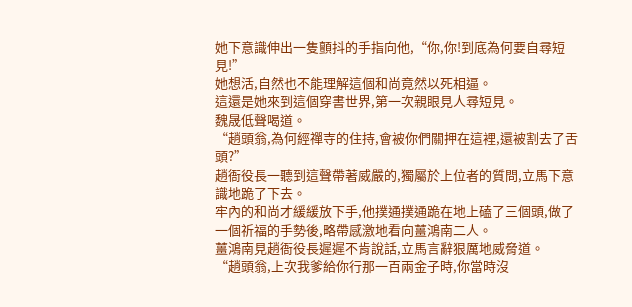她下意識伸出一隻顫抖的手指向他,“你,你!到底為何要自尋短見!”
她想活,自然也不能理解這個和尚竟然以死相逼。
這還是她來到這個穿書世界,第一次親眼見人尋短見。
魏晟低聲喝道。
“趙頭翁,為何經禪寺的住持,會被你們關押在這裡,還被割去了舌頭?”
趙衙役長一聽到這聲帶著威嚴的,獨屬於上位者的質問,立馬下意識地跪了下去。
牢內的和尚才緩緩放下手,他撲通撲通跪在地上磕了三個頭,做了一個祈福的手勢後,略帶感激地看向薑鴻南二人。
薑鴻南見趙衙役長遲遲不肯說話,立馬言辭狠厲地威脅道。
“趙頭翁,上次我爹給你行那一百兩金子時,你當時沒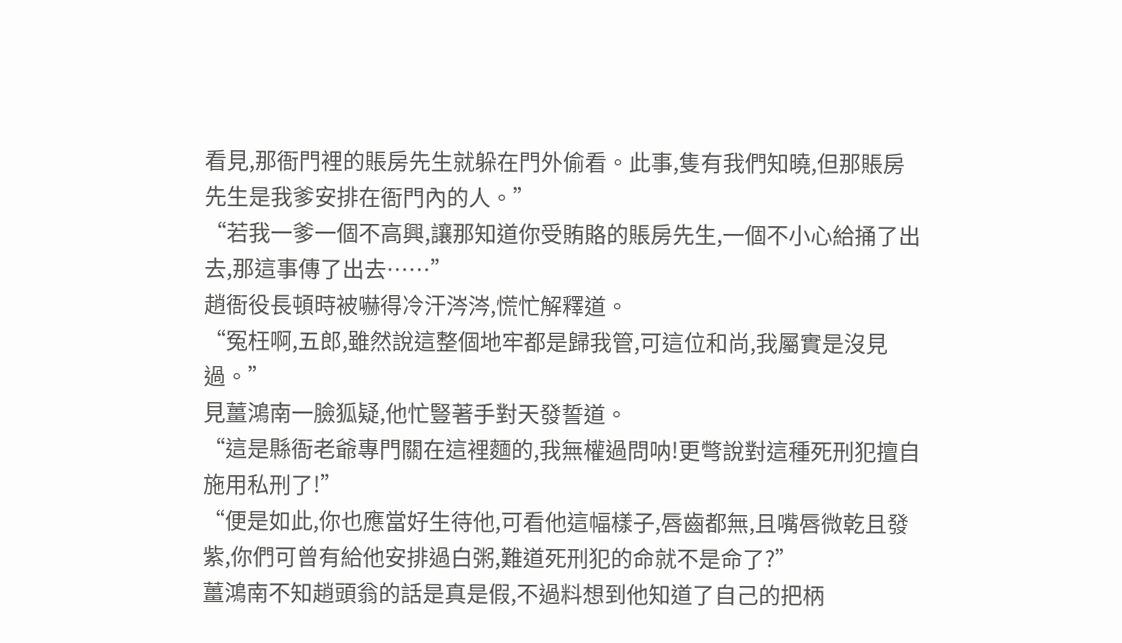看見,那衙門裡的賬房先生就躲在門外偷看。此事,隻有我們知曉,但那賬房先生是我爹安排在衙門內的人。”
“若我一爹一個不高興,讓那知道你受賄賂的賬房先生,一個不小心給捅了出去,那這事傳了出去……”
趙衙役長頓時被嚇得冷汗涔涔,慌忙解釋道。
“冤枉啊,五郎,雖然說這整個地牢都是歸我管,可這位和尚,我屬實是沒見過。”
見薑鴻南一臉狐疑,他忙豎著手對天發誓道。
“這是縣衙老爺專門關在這裡麵的,我無權過問呐!更彆說對這種死刑犯擅自施用私刑了!”
“便是如此,你也應當好生待他,可看他這幅樣子,唇齒都無,且嘴唇微乾且發紫,你們可曾有給他安排過白粥,難道死刑犯的命就不是命了?”
薑鴻南不知趙頭翁的話是真是假,不過料想到他知道了自己的把柄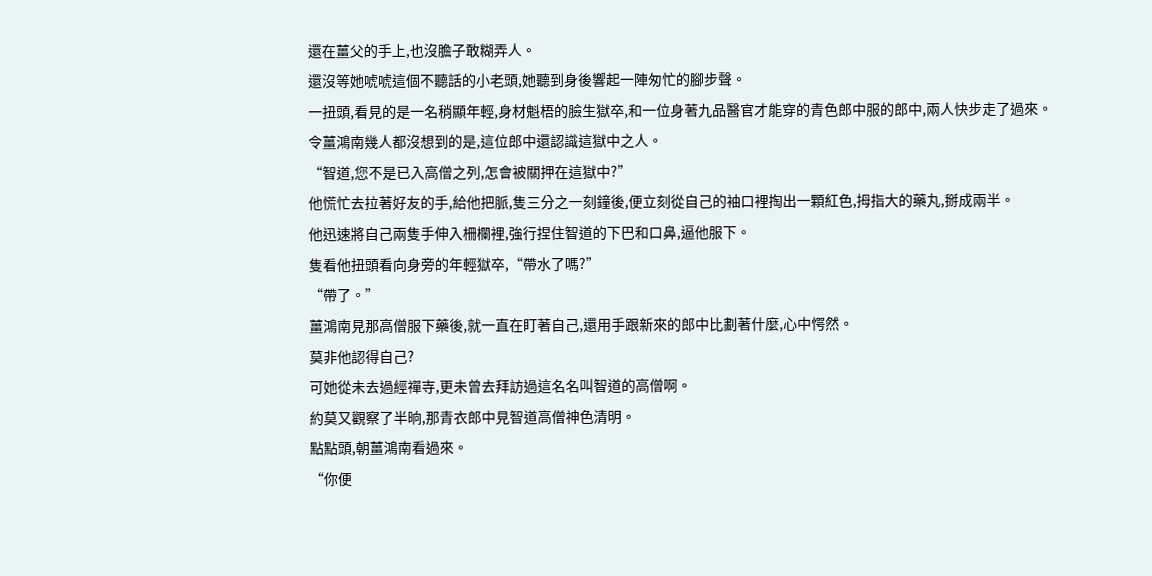還在薑父的手上,也沒膽子敢糊弄人。
還沒等她唬唬這個不聽話的小老頭,她聽到身後響起一陣匆忙的腳步聲。
一扭頭,看見的是一名稍顯年輕,身材魁梧的臉生獄卒,和一位身著九品醫官才能穿的青色郎中服的郎中,兩人快步走了過來。
令薑鴻南幾人都沒想到的是,這位郎中還認識這獄中之人。
“智道,您不是已入高僧之列,怎會被關押在這獄中?”
他慌忙去拉著好友的手,給他把脈,隻三分之一刻鐘後,便立刻從自己的袖口裡掏出一顆紅色,拇指大的藥丸,掰成兩半。
他迅速將自己兩隻手伸入柵欄裡,強行捏住智道的下巴和口鼻,逼他服下。
隻看他扭頭看向身旁的年輕獄卒,“帶水了嗎?”
“帶了。”
薑鴻南見那高僧服下藥後,就一直在盯著自己,還用手跟新來的郎中比劃著什麼,心中愕然。
莫非他認得自己?
可她從未去過經禪寺,更未曾去拜訪過這名名叫智道的高僧啊。
約莫又觀察了半晌,那青衣郎中見智道高僧神色清明。
點點頭,朝薑鴻南看過來。
“你便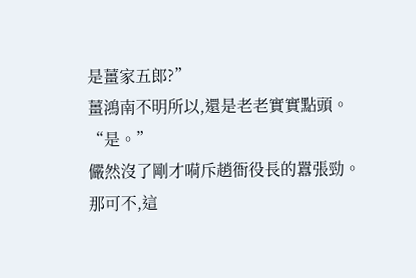是薑家五郎?”
薑鴻南不明所以,還是老老實實點頭。
“是。”
儼然沒了剛才嗬斥趙衙役長的囂張勁。
那可不,這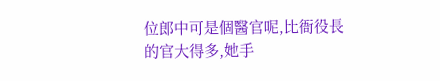位郎中可是個醫官呢,比衙役長的官大得多,她手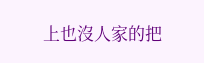上也沒人家的把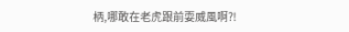柄,哪敢在老虎跟前耍威風啊?!